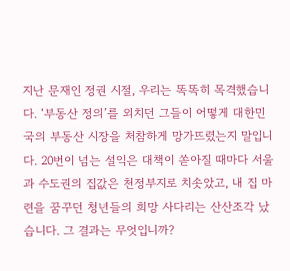지난 문재인 정권 시절, 우리는 똑똑히 목격했습니다. ‘부동산 정의’를 외치던 그들이 어떻게 대한민국의 부동산 시장을 처참하게 망가뜨렸는지 말입니다. 20번이 넘는 설익은 대책이 쏟아질 때마다 서울과 수도권의 집값은 천정부지로 치솟았고, 내 집 마련을 꿈꾸던 청년들의 희망 사다리는 산산조각 났습니다. 그 결과는 무엇입니까?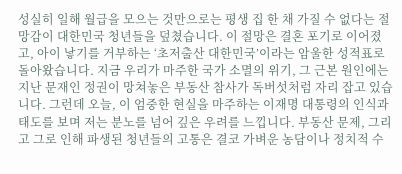성실히 일해 월급을 모으는 것만으로는 평생 집 한 채 가질 수 없다는 절망감이 대한민국 청년들을 덮쳤습니다. 이 절망은 결혼 포기로 이어졌고, 아이 낳기를 거부하는 ‘초저출산 대한민국’이라는 암울한 성적표로 돌아왔습니다. 지금 우리가 마주한 국가 소멸의 위기, 그 근본 원인에는 지난 문재인 정권이 망쳐놓은 부동산 참사가 독버섯처럼 자리 잡고 있습니다. 그런데 오늘, 이 엄중한 현실을 마주하는 이재명 대통령의 인식과 태도를 보며 저는 분노를 넘어 깊은 우려를 느낍니다. 부동산 문제, 그리고 그로 인해 파생된 청년들의 고통은 결코 가벼운 농담이나 정치적 수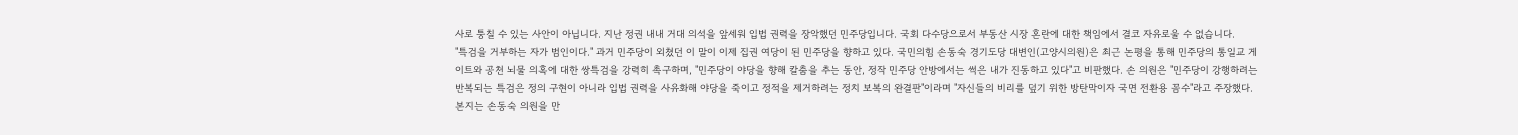사로 퉁칠 수 있는 사안이 아닙니다. 지난 정권 내내 거대 의석을 앞세워 입법 권력을 장악했던 민주당입니다. 국회 다수당으로서 부동산 시장 혼란에 대한 책임에서 결코 자유로울 수 없습니다.
"특검을 거부하는 자가 범인이다." 과거 민주당이 외쳤던 이 말이 이제 집권 여당이 된 민주당을 향하고 있다. 국민의힘 손동숙 경기도당 대변인(고양시의원)은 최근 논평을 통해 민주당의 통일교 게이트와 공천 뇌물 의혹에 대한 쌍특검을 강력히 촉구하며, "민주당이 야당을 향해 칼춤을 추는 동안, 정작 민주당 안방에서는 썩은 내가 진동하고 있다"고 비판했다. 손 의원은 "민주당이 강행하려는 반복되는 특검은 정의 구현이 아니라 입법 권력을 사유화해 야당을 죽이고 정적을 제거하려는 정치 보복의 완결판"이라며 "자신들의 비리를 덮기 위한 방탄막이자 국면 전환용 꼼수"라고 주장했다. 본지는 손동숙 의원을 만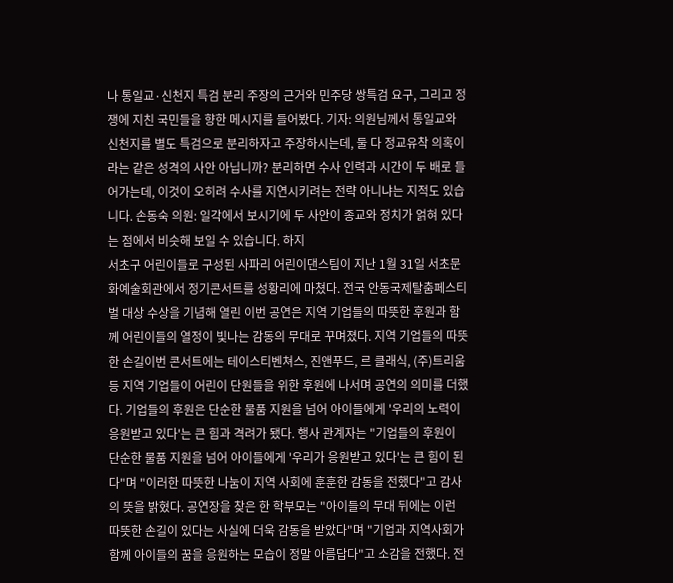나 통일교·신천지 특검 분리 주장의 근거와 민주당 쌍특검 요구, 그리고 정쟁에 지친 국민들을 향한 메시지를 들어봤다. 기자: 의원님께서 통일교와 신천지를 별도 특검으로 분리하자고 주장하시는데, 둘 다 정교유착 의혹이라는 같은 성격의 사안 아닙니까? 분리하면 수사 인력과 시간이 두 배로 들어가는데, 이것이 오히려 수사를 지연시키려는 전략 아니냐는 지적도 있습니다. 손동숙 의원: 일각에서 보시기에 두 사안이 종교와 정치가 얽혀 있다는 점에서 비슷해 보일 수 있습니다. 하지
서초구 어린이들로 구성된 사파리 어린이댄스팀이 지난 1월 31일 서초문화예술회관에서 정기콘서트를 성황리에 마쳤다. 전국 안동국제탈춤페스티벌 대상 수상을 기념해 열린 이번 공연은 지역 기업들의 따뜻한 후원과 함께 어린이들의 열정이 빛나는 감동의 무대로 꾸며졌다. 지역 기업들의 따뜻한 손길이번 콘서트에는 테이스티벤쳐스, 진앤푸드, 르 클래식, (주)트리움 등 지역 기업들이 어린이 단원들을 위한 후원에 나서며 공연의 의미를 더했다. 기업들의 후원은 단순한 물품 지원을 넘어 아이들에게 '우리의 노력이 응원받고 있다'는 큰 힘과 격려가 됐다. 행사 관계자는 "기업들의 후원이 단순한 물품 지원을 넘어 아이들에게 '우리가 응원받고 있다'는 큰 힘이 된다"며 "이러한 따뜻한 나눔이 지역 사회에 훈훈한 감동을 전했다"고 감사의 뜻을 밝혔다. 공연장을 찾은 한 학부모는 "아이들의 무대 뒤에는 이런 따뜻한 손길이 있다는 사실에 더욱 감동을 받았다"며 "기업과 지역사회가 함께 아이들의 꿈을 응원하는 모습이 정말 아름답다"고 소감을 전했다. 전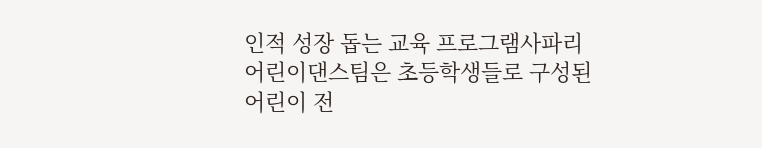인적 성장 돕는 교육 프로그램사파리 어린이댄스팀은 초등학생들로 구성된 어린이 전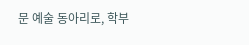문 예술 동아리로, 학부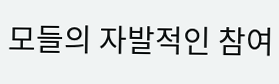모들의 자발적인 참여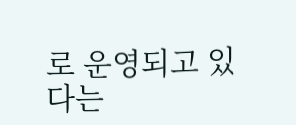로 운영되고 있다는